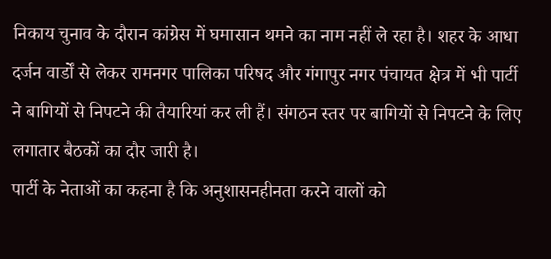निकाय चुनाव के दौरान कांग्रेस में घमासान थमने का नाम नहीं ले रहा है। शहर के आधा दर्जन वार्डों से लेकर रामनगर पालिका परिषद और गंगापुर नगर पंचायत क्षेत्र में भी पार्टी ने बागियों से निपटने की तैयारियां कर ली हैं। संगठन स्तर पर बागियों से निपटने के लिए लगातार बैठकों का दौर जारी है।
पार्टी के नेताओं का कहना है कि अनुशासनहीनता करने वालों को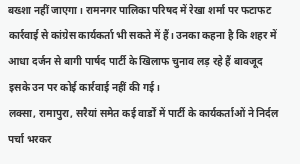बख्शा नहीं जाएगा। रामनगर पालिका परिषद में रेखा शर्मा पर फटाफट कार्रवाई से कांग्रेस कार्यकर्ता भी सकते में हैं। उनका कहना है कि शहर में आधा दर्जन से बागी पार्षद पार्टी के खिलाफ चुनाव लड़ रहे हैं बावजूद इसके उन पर कोई कार्रवाई नहीं की गई।
लक्सा, रामापुरा, सरैयां समेत कई वार्डों में पार्टी के कार्यकर्ताओं ने निर्दल पर्चा भरकर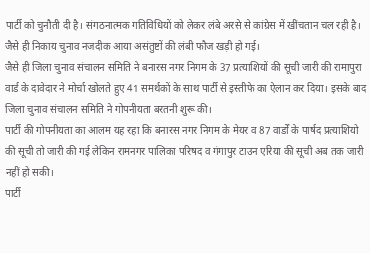पार्टी को चुनौती दी है। संगठनात्मक गतिविधियों को लेकर लंबे अरसे से कांग्रेस में खींचतान चल रही है। जैसे ही निकाय चुनाव नजदीक आया असंतुष्टों की लंबी फौज खड़ी हो गई।
जैसे ही जिला चुनाव संचालन समिति ने बनारस नगर निगम के 37 प्रत्याशियों की सूची जारी की रामापुरा वार्ड के दावेदार ने मोर्चा खोलते हुए 41 समर्थकों के साथ पार्टी से इस्तीफे का ऐलान कर दिया। इसके बाद जिला चुनाव संचालन समिति ने गोपनीयता बरतनी शुरू की।
पार्टी की गोपनीयता का आलम यह रहा कि बनारस नगर निगम के मेयर व 87 वार्डों के पार्षद प्रत्याशियो की सूची तो जारी की गई लेकिन रामनगर पालिका परिषद व गंगापुर टाउन एरिया की सूची अब तक जारी नहीं हो सकी।
पार्टी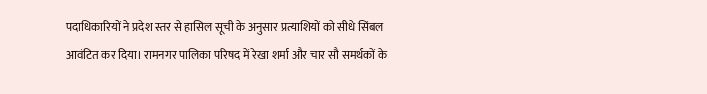पदाधिकारियों ने प्रदेश स्तर से हासिल सूची के अनुसार प्रत्याशियों को सीधे सिंबल आवंटित कर दिया। रामनगर पालिका परिषद में रेखा शर्मा और चार सौ समर्थकों के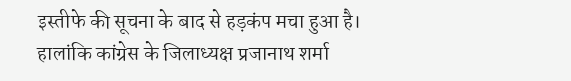इस्तीफे की सूचना के बाद से हड़कंप मचा हुआ है।
हालांकि कांग्रेस के जिलाध्यक्ष प्रजानाथ शर्मा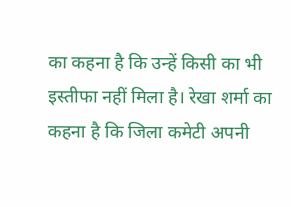का कहना है कि उन्हें किसी का भी इस्तीफा नहीं मिला है। रेखा शर्मा का कहना है कि जिला कमेटी अपनी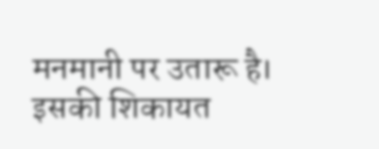मनमानी पर उतारू है। इसकी शिकायत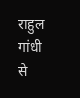राहुल गांधी से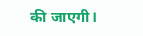की जाएगी।